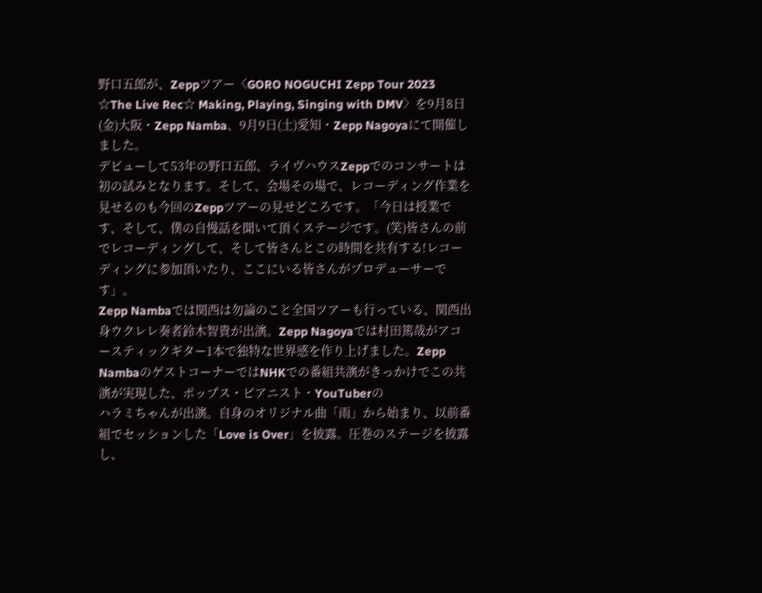野口五郎が、Zeppツアー〈GORO NOGUCHI Zepp Tour 2023 ☆The Live Rec☆ Making, Playing, Singing with DMV〉を9月8日(金)大阪・Zepp Namba、9月9日(土)愛知・Zepp Nagoyaにて開催しました。
デビューして53年の野口五郎、ライヴハウスZeppでのコンサートは初の試みとなります。そして、会場その場で、レコーディング作業を見せるのも今回のZeppツアーの見せどころです。「今日は授業です、そして、僕の自慢話を聞いて頂くステージです。(笑)皆さんの前でレコーディングして、そして皆さんとこの時間を共有する!レコーディングに参加頂いたり、ここにいる皆さんがプロデューサーです」。
Zepp Nambaでは関西は勿論のこと全国ツアーも行っている、関西出身ウクレレ奏者鈴木智貴が出演。Zepp Nagoyaでは村田篤哉がアコースティックギター1本で独特な世界感を作り上げました。Zepp NambaのゲストコーナーではNHKでの番組共演がきっかけでこの共演が実現した、ポップス・ピアニスト・YouTuberの
ハラミちゃんが出演。自身のオリジナル曲「雨」から始まり、以前番組でセッションした「Love is Over」を披露。圧巻のステージを披露し、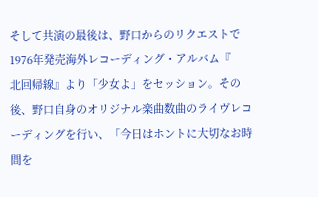そして共演の最後は、野口からのリクエストで1976年発売海外レコーディング・アルバム『
北回帰線』より「少女よ」をセッション。その後、野口自身のオリジナル楽曲数曲のライヴレコーディングを行い、「今日はホントに大切なお時間を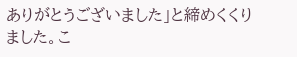ありがとうございました」と締めくくりました。こ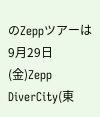のZeppツアーは9月29日(金)Zepp DiverCity(東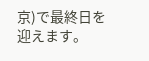京)で最終日を迎えます。